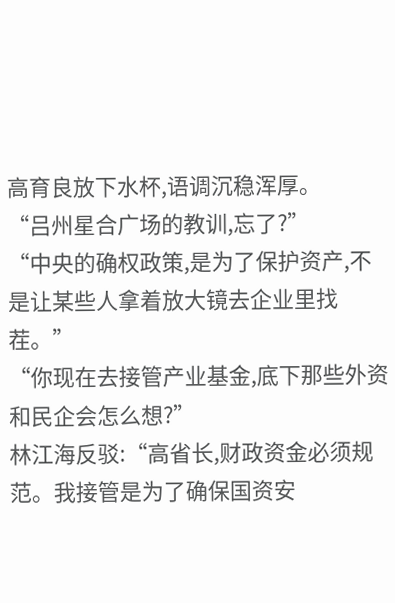高育良放下水杯,语调沉稳浑厚。
“吕州星合广场的教训,忘了?”
“中央的确权政策,是为了保护资产,不是让某些人拿着放大镜去企业里找茬。”
“你现在去接管产业基金,底下那些外资和民企会怎么想?”
林江海反驳:“高省长,财政资金必须规范。我接管是为了确保国资安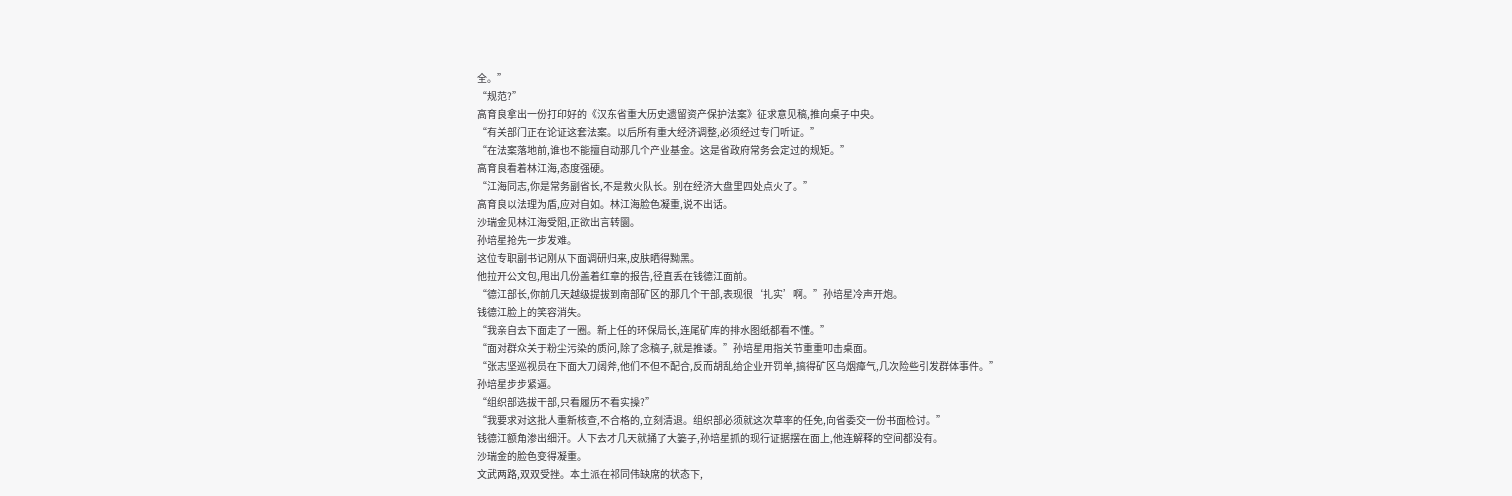全。”
“规范?”
高育良拿出一份打印好的《汉东省重大历史遗留资产保护法案》征求意见稿,推向桌子中央。
“有关部门正在论证这套法案。以后所有重大经济调整,必须经过专门听证。”
“在法案落地前,谁也不能擅自动那几个产业基金。这是省政府常务会定过的规矩。”
高育良看着林江海,态度强硬。
“江海同志,你是常务副省长,不是救火队长。别在经济大盘里四处点火了。”
高育良以法理为盾,应对自如。林江海脸色凝重,说不出话。
沙瑞金见林江海受阻,正欲出言转圜。
孙培星抢先一步发难。
这位专职副书记刚从下面调研归来,皮肤晒得黝黑。
他拉开公文包,甩出几份盖着红章的报告,径直丢在钱德江面前。
“德江部长,你前几天越级提拔到南部矿区的那几个干部,表现很‘扎实’啊。”孙培星冷声开炮。
钱德江脸上的笑容消失。
“我亲自去下面走了一圈。新上任的环保局长,连尾矿库的排水图纸都看不懂。”
“面对群众关于粉尘污染的质问,除了念稿子,就是推诿。”孙培星用指关节重重叩击桌面。
“张志坚巡视员在下面大刀阔斧,他们不但不配合,反而胡乱给企业开罚单,搞得矿区乌烟瘴气,几次险些引发群体事件。”
孙培星步步紧逼。
“组织部选拔干部,只看履历不看实操?”
“我要求对这批人重新核查,不合格的,立刻清退。组织部必须就这次草率的任免,向省委交一份书面检讨。”
钱德江额角渗出细汗。人下去才几天就捅了大篓子,孙培星抓的现行证据摆在面上,他连解释的空间都没有。
沙瑞金的脸色变得凝重。
文武两路,双双受挫。本土派在祁同伟缺席的状态下,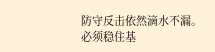防守反击依然滴水不漏。
必须稳住基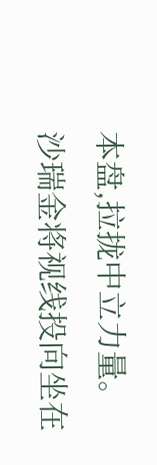本盘,拉拢中立力量。
沙瑞金将视线投向坐在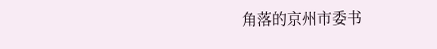角落的京州市委书